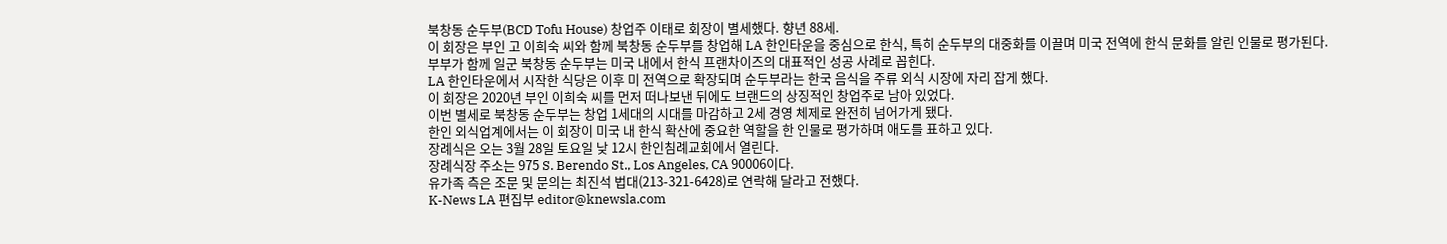북창동 순두부(BCD Tofu House) 창업주 이태로 회장이 별세했다. 향년 88세.
이 회장은 부인 고 이희숙 씨와 함께 북창동 순두부를 창업해 LA 한인타운을 중심으로 한식, 특히 순두부의 대중화를 이끌며 미국 전역에 한식 문화를 알린 인물로 평가된다.
부부가 함께 일군 북창동 순두부는 미국 내에서 한식 프랜차이즈의 대표적인 성공 사례로 꼽힌다.
LA 한인타운에서 시작한 식당은 이후 미 전역으로 확장되며 순두부라는 한국 음식을 주류 외식 시장에 자리 잡게 했다.
이 회장은 2020년 부인 이희숙 씨를 먼저 떠나보낸 뒤에도 브랜드의 상징적인 창업주로 남아 있었다.
이번 별세로 북창동 순두부는 창업 1세대의 시대를 마감하고 2세 경영 체제로 완전히 넘어가게 됐다.
한인 외식업계에서는 이 회장이 미국 내 한식 확산에 중요한 역할을 한 인물로 평가하며 애도를 표하고 있다.
장례식은 오는 3월 28일 토요일 낮 12시 한인침례교회에서 열린다.
장례식장 주소는 975 S. Berendo St., Los Angeles, CA 90006이다.
유가족 측은 조문 및 문의는 최진석 법대(213-321-6428)로 연락해 달라고 전했다.
K-News LA 편집부 editor@knewsla.com